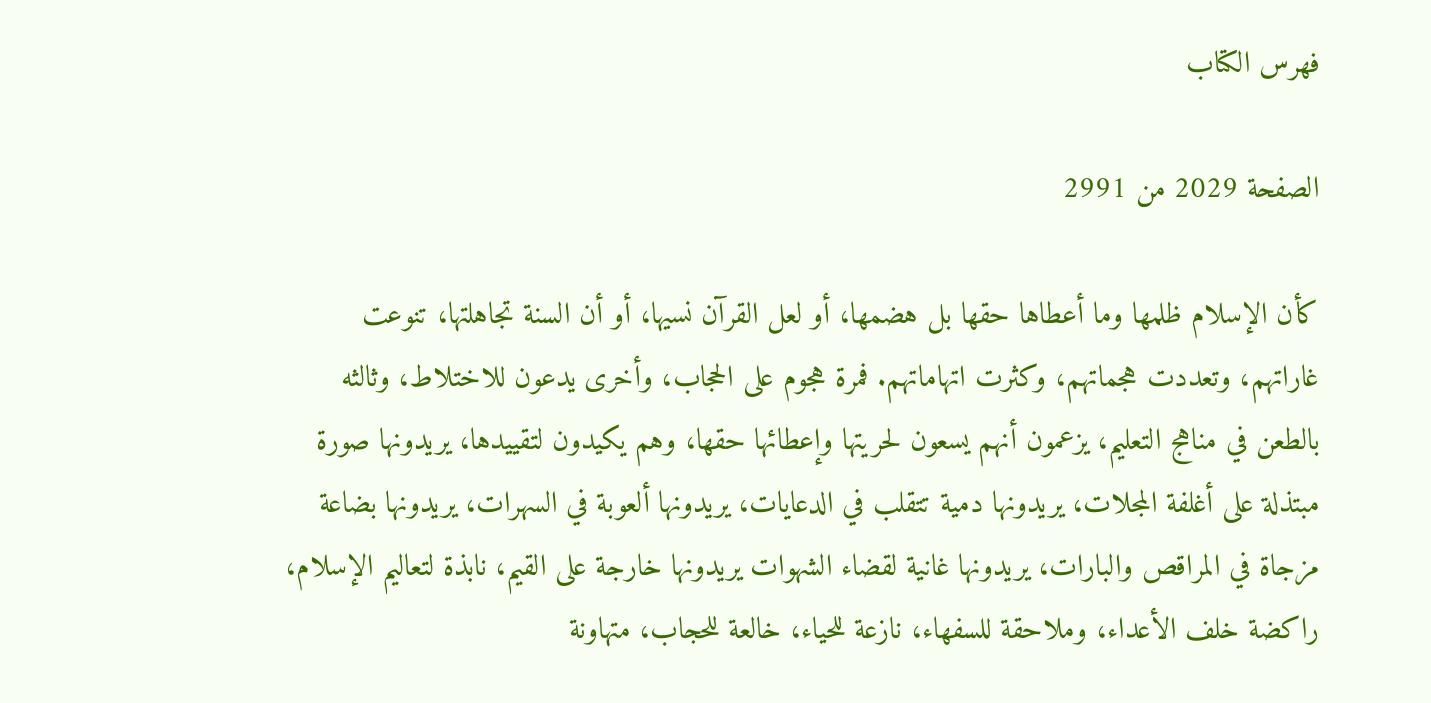فهرس الكتاب

الصفحة 2029 من 2991

كأن الإسلام ظلمها وما أعطاها حقها بل هضمها، أو لعل القرآن نسيها، أو أن السنة تجاهلتها، تنوعت غاراتهم، وتعددت هجماتهم، وكثرت اتهاماتهم. فمرة هجوم على الحجاب، وأخرى يدعون للاختلاط، وثالثه بالطعن في مناهج التعليم، يزعمون أنهم يسعون لحريتها وإعطائها حقها، وهم يكيدون لتقييدها، يريدونها صورة مبتذلة على أغلفة المجلات، يريدونها دمية تتقلب في الدعايات، يريدونها ألعوبة في السهرات، يريدونها بضاعة مزجاة في المراقص والبارات، يريدونها غانية لقضاء الشهوات يريدونها خارجة على القيم، نابذة لتعاليم الإسلام، راكضة خلف الأعداء، وملاحقة للسفهاء، نازعة للحياء، خالعة للحجاب، متهاونة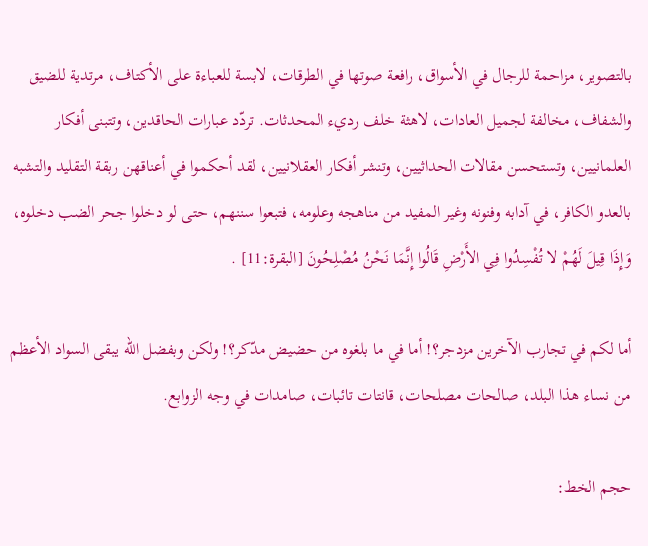بالتصوير، مزاحمة للرجال في الأسواق، رافعة صوتها في الطرقات، لابسة للعباءة على الأكتاف، مرتدية للضيق والشفاف، مخالفة لجميل العادات، لاهثة خلف رديء المحدثات. تردّد عبارات الحاقدين، وتتبنى أفكار العلمانيين، وتستحسن مقالات الحداثيين، وتنشر أفكار العقلانيين، لقد أحكموا في أعناقهن ربقة التقليد والتشبه بالعدو الكافر، في آدابه وفنونه وغير المفيد من مناهجه وعلومه، فتبعوا سننهم، حتى لو دخلوا جحر الضب دخلوه، وَإِذَا قِيلَ لَهُمْ لا تُفْسِدُوا فِي الأَرْضِ قَالُوا إِنَّمَا نَحْنُ مُصْلِحُونَ [البقرة:11] .

أما لكم في تجارب الآخرين مزدجر؟! أما في ما بلغوه من حضيض مدّكر؟! ولكن وبفضل الله يبقى السواد الأعظم من نساء هذا البلد، صالحات مصلحات، قانتات تائبات، صامدات في وجه الزوابع.

حجم الخط: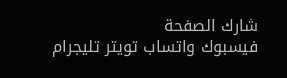شارك الصفحة
فيسبوك واتساب تويتر تليجرام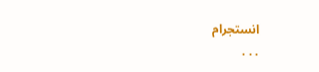انستجرام
. . .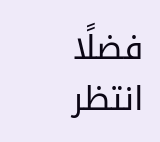فضلًا انتظر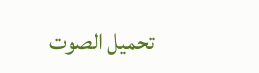تحميل الصوت